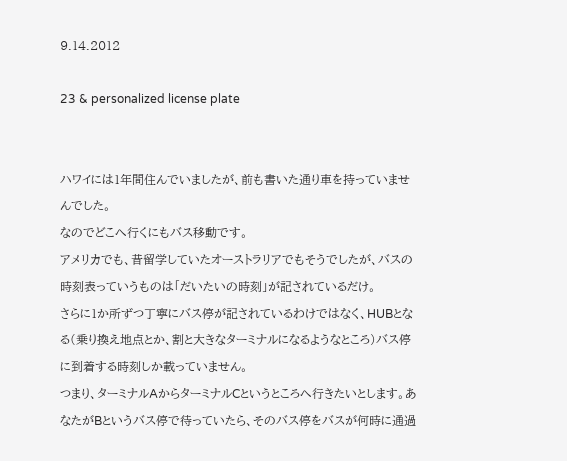9.14.2012

23 & personalized license plate


ハワイには1年間住んでいましたが、前も書いた通り車を持っていませんでした。
なのでどこへ行くにもバス移動です。
アメリカでも、昔留学していたオーストラリアでもそうでしたが、バスの時刻表っていうものは「だいたいの時刻」が記されているだけ。
さらに1か所ずつ丁寧にバス停が記されているわけではなく、HUBとなる(乗り換え地点とか、割と大きなターミナルになるようなところ)バス停に到着する時刻しか載っていません。
つまり、ターミナルAからターミナルCというところへ行きたいとします。あなたがBというバス停で待っていたら、そのバス停をバスが何時に通過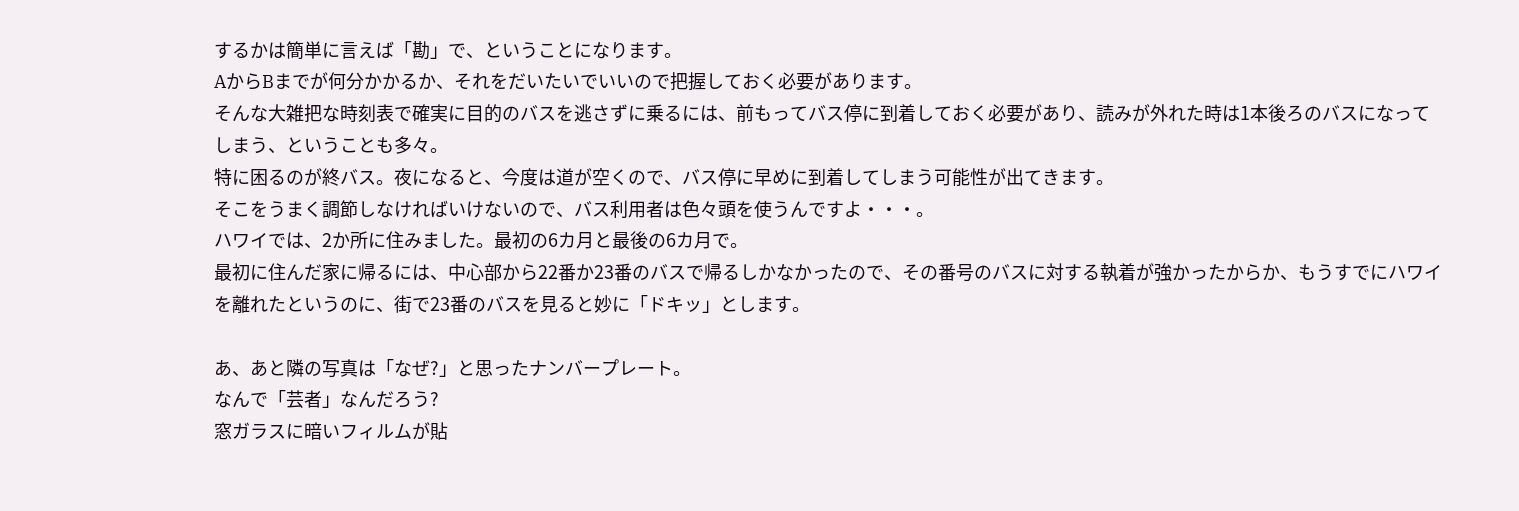するかは簡単に言えば「勘」で、ということになります。
AからBまでが何分かかるか、それをだいたいでいいので把握しておく必要があります。
そんな大雑把な時刻表で確実に目的のバスを逃さずに乗るには、前もってバス停に到着しておく必要があり、読みが外れた時は1本後ろのバスになってしまう、ということも多々。
特に困るのが終バス。夜になると、今度は道が空くので、バス停に早めに到着してしまう可能性が出てきます。
そこをうまく調節しなければいけないので、バス利用者は色々頭を使うんですよ・・・。
ハワイでは、2か所に住みました。最初の6カ月と最後の6カ月で。
最初に住んだ家に帰るには、中心部から22番か23番のバスで帰るしかなかったので、その番号のバスに対する執着が強かったからか、もうすでにハワイを離れたというのに、街で23番のバスを見ると妙に「ドキッ」とします。

あ、あと隣の写真は「なぜ?」と思ったナンバープレート。
なんで「芸者」なんだろう?
窓ガラスに暗いフィルムが貼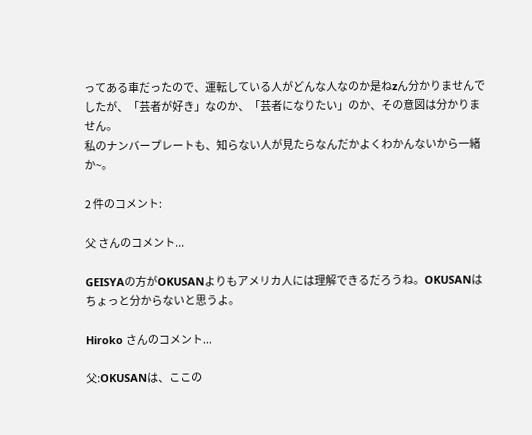ってある車だったので、運転している人がどんな人なのか是ねzん分かりませんでしたが、「芸者が好き」なのか、「芸者になりたい」のか、その意図は分かりません。
私のナンバープレートも、知らない人が見たらなんだかよくわかんないから一緒か~。

2 件のコメント:

父 さんのコメント...

GEISYAの方がOKUSANよりもアメリカ人には理解できるだろうね。OKUSANはちょっと分からないと思うよ。

Hiroko さんのコメント...

父:OKUSANは、ここの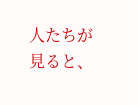人たちが見ると、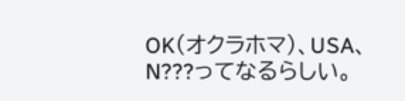OK(オクラホマ)、USA、N???ってなるらしい。